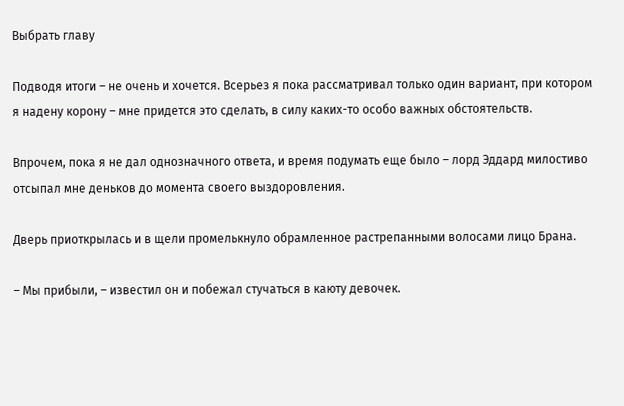Выбрать главу

Подводя итоги – не очень и хочется. Всерьез я пока рассматривал только один вариант, при котором я надену корону – мне придется это сделать, в силу каких-то особо важных обстоятельств.

Впрочем, пока я не дал однозначного ответа, и время подумать еще было – лорд Эддард милостиво отсыпал мне деньков до момента своего выздоровления.

Дверь приоткрылась и в щели промелькнуло обрамленное растрепанными волосами лицо Брана.

– Мы прибыли, – известил он и побежал стучаться в каюту девочек.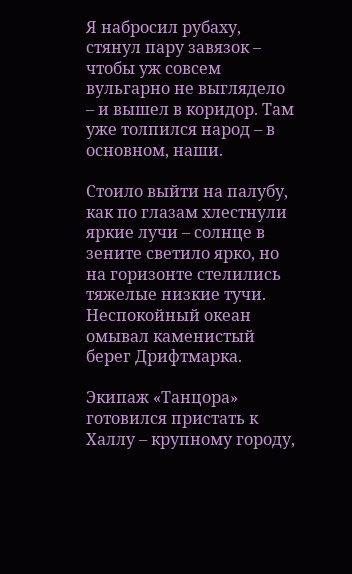Я набросил рубаху, стянул пару завязок – чтобы уж совсем вульгарно не выглядело – и вышел в коридор. Там уже толпился народ – в основном, наши.

Стоило выйти на палубу, как по глазам хлестнули яркие лучи – солнце в зените светило ярко, но на горизонте стелились тяжелые низкие тучи. Неспокойный океан омывал каменистый берег Дрифтмарка.

Экипаж «Танцора» готовился пристать к Халлу – крупному городу,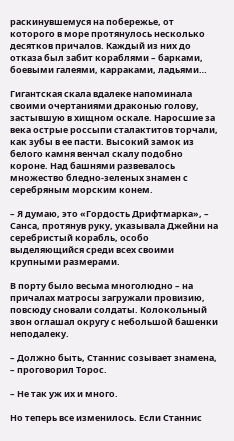раскинувшемуся на побережье, от которого в море протянулось несколько десятков причалов. Каждый из них до отказа был забит кораблями – барками, боевыми галеями, карраками, ладьями…

Гигантская скала вдалеке напоминала своими очертаниями драконью голову, застывшую в хищном оскале. Наросшие за века острые россыпи сталактитов торчали, как зубы в ее пасти. Высокий замок из белого камня венчал скалу подобно короне. Над башнями развевалось множество бледно-зеленых знамен с серебряным морским конем.

– Я думаю, это «Гордость Дрифтмарка», – Санса, протянув руку, указывала Джейни на серебристый корабль, особо выделяющийся среди всех своими крупными размерами.

В порту было весьма многолюдно – на причалах матросы загружали провизию, повсюду сновали солдаты. Колокольный звон оглашал округу с небольшой башенки неподалеку.

– Должно быть, Станнис созывает знамена, – проговорил Торос.

– Не так уж их и много.

Но теперь все изменилось. Если Станнис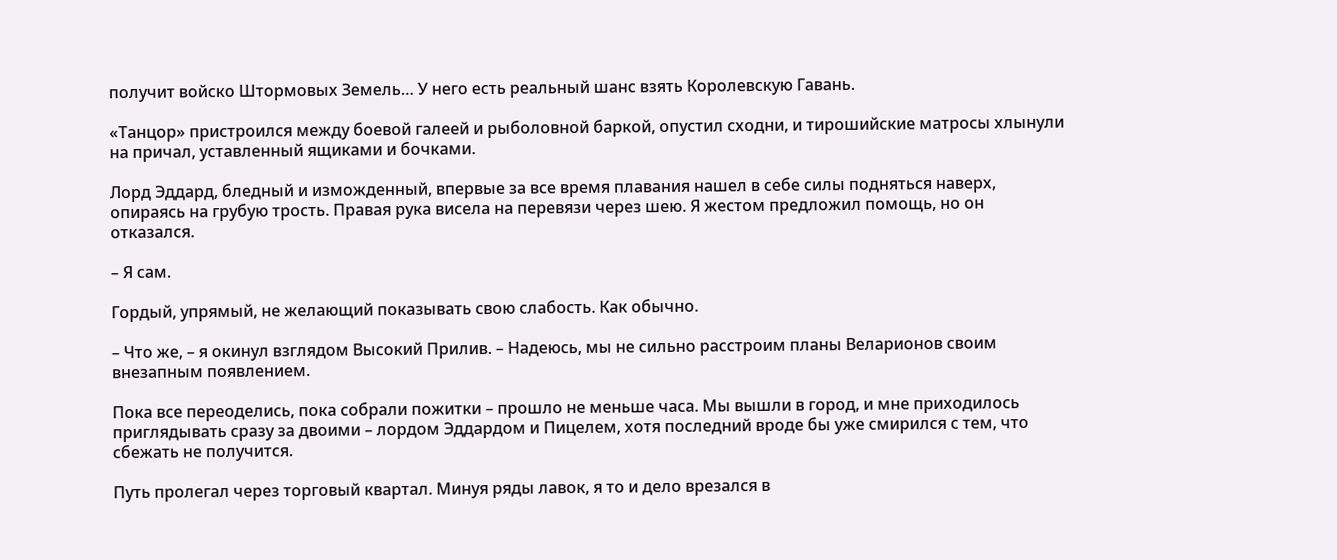получит войско Штормовых Земель… У него есть реальный шанс взять Королевскую Гавань.

«Танцор» пристроился между боевой галеей и рыболовной баркой, опустил сходни, и тирошийские матросы хлынули на причал, уставленный ящиками и бочками.

Лорд Эддард, бледный и изможденный, впервые за все время плавания нашел в себе силы подняться наверх, опираясь на грубую трость. Правая рука висела на перевязи через шею. Я жестом предложил помощь, но он отказался.

– Я сам.

Гордый, упрямый, не желающий показывать свою слабость. Как обычно.

– Что же, – я окинул взглядом Высокий Прилив. – Надеюсь, мы не сильно расстроим планы Веларионов своим внезапным появлением.

Пока все переоделись, пока собрали пожитки – прошло не меньше часа. Мы вышли в город, и мне приходилось приглядывать сразу за двоими – лордом Эддардом и Пицелем, хотя последний вроде бы уже смирился с тем, что сбежать не получится.

Путь пролегал через торговый квартал. Минуя ряды лавок, я то и дело врезался в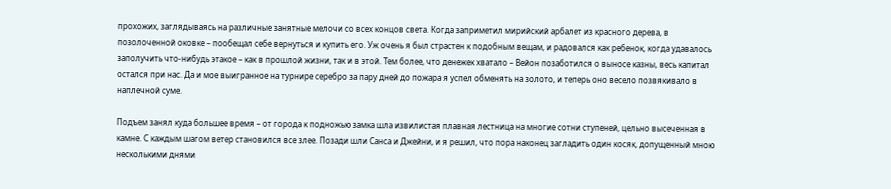прохожих, заглядываясь на различные занятные мелочи со всех концов света. Когда заприметил мирийский арбалет из красного дерева, в позолоченной оковке – пообещал себе вернуться и купить его. Уж очень я был страстен к подобным вещам, и радовался как ребенок, когда удавалось заполучить что-нибудь этакое – как в прошлой жизни, так и в этой. Тем более, что денежек хватало – Вейон позаботился о выносе казны, весь капитал остался при нас. Да и мое выигранное на турнире серебро за пару дней до пожара я успел обменять на золото, и теперь оно весело позвякивало в наплечной суме.

Подъем занял куда большее время – от города к подножью замка шла извилистая плавная лестница на многие сотни ступеней, цельно высеченная в камне. С каждым шагом ветер становился все злее. Позади шли Санса и Джейни, и я решил, что пора наконец загладить один косяк, допущенный мною несколькими днями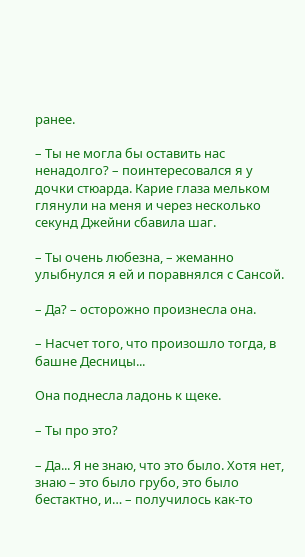ранее.

– Ты не могла бы оставить нас ненадолго? – поинтересовался я у дочки стюарда. Карие глаза мельком глянули на меня и через несколько секунд Джейни сбавила шаг.

– Ты очень любезна, – жеманно улыбнулся я ей и поравнялся с Сансой.

– Да? – осторожно произнесла она.

– Насчет того, что произошло тогда, в башне Десницы...

Она поднесла ладонь к щеке.

– Ты про это?

– Да... Я не знаю, что это было. Хотя нет, знаю – это было грубо, это было бестактно, и… – получилось как-то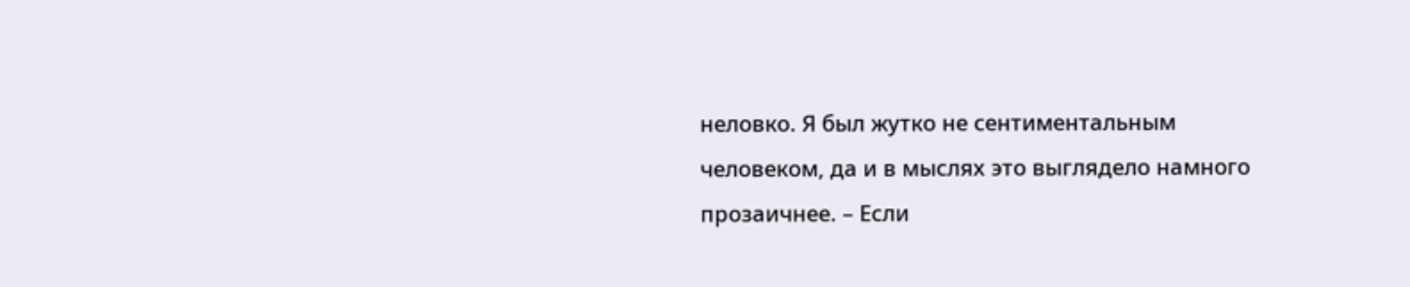неловко. Я был жутко не сентиментальным человеком, да и в мыслях это выглядело намного прозаичнее. – Если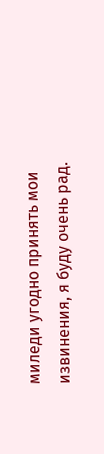миледи угодно принять мои извинения, я буду очень рад.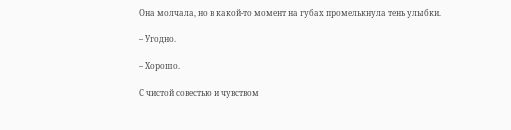Она молчала, но в какой-то момент на губах промелькнула тень улыбки.

– Угодно.

– Хорошо.

С чистой совестью и чувством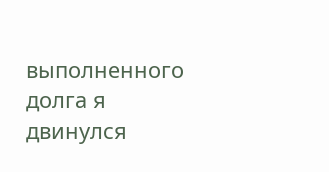выполненного долга я двинулся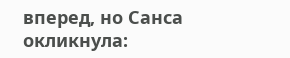вперед, но Санса окликнула: